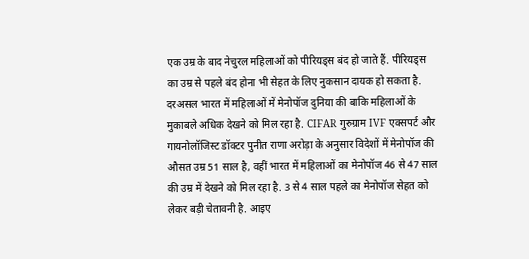एक उम्र के बाद नेचुरल महिलाओं को पीरियड्स बंद हो जाते हैं. पीरियड्स का उम्र से पहले बंद होना भी सेहत के लिए नुकसान दायक हो सकता है. दरअसल भारत में महिलाओं में मेनोपॉज दुनिया की बाकि महिलाओं के मुकाबले अधिक देखने को मिल रहा है. CIFAR गुरुग्राम IVF एक्सपर्ट और गायनोलॉजिस्ट डॉक्टर पुनीत राणा अरोड़ा के अनुसार विदेशों में मेनोपॉज की औसत उम्र 51 साल है, वहीं भारत में महिलाओं का मेनोपॉज 46 से 47 साल की उम्र में देखने को मिल रहा है. 3 से 4 साल पहले का मेनोपॉज सेहत को लेकर बड़ी चेतावनी है. आइए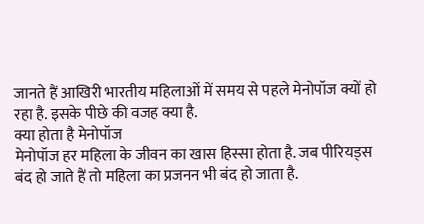जानते हैं आखिरी भारतीय महिलाओं में समय से पहले मेनोपॉज क्यों हो रहा है. इसके पीछे की वजह क्या है.
क्या होता है मेनोपॉज
मेनोपॉज हर महिला के जीवन का खास हिस्सा होता है. जब पीरियड्स बंद हो जाते हैं तो महिला का प्रजनन भी बंद हो जाता है.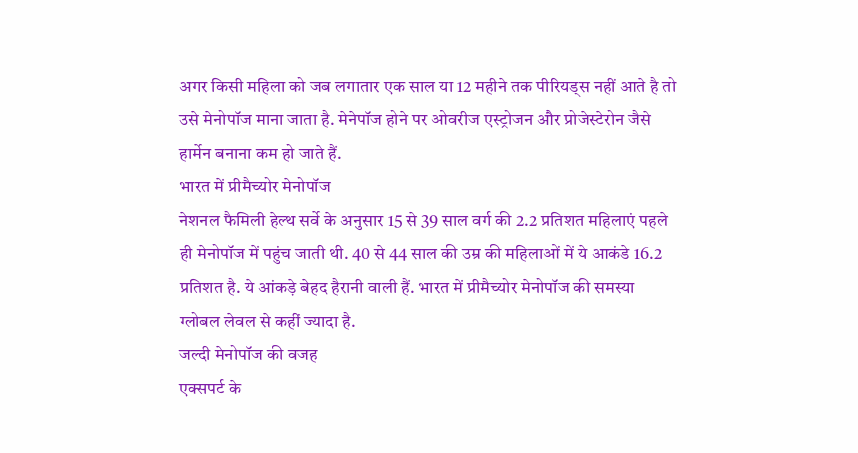अगर किसी महिला को जब लगातार एक साल या 12 महीने तक पीरियड्स नहीं आते है तो उसे मेनोपॉज माना जाता है. मेनेपॉज होने पर ओवरीज एस्ट्रोजन और प्रोजेस्टेरोन जैसे हार्मेन बनाना कम हो जाते हैं.
भारत में प्रीमैच्योर मेनोपॉज
नेशनल फैमिली हेल्थ सर्वे के अनुसार 15 से 39 साल वर्ग की 2.2 प्रतिशत महिलाएं पहले ही मेनोपॉज में पहुंच जाती थी. 40 से 44 साल की उम्र की महिलाओं में ये आकंडे 16.2 प्रतिशत है. ये आंकड़े बेहद हैरानी वाली हैं. भारत में प्रीमैच्योर मेनोपॉज की समस्या ग्लोबल लेवल से कहीं ज्यादा है.
जल्दी मेनोपॉज की वजह
एक्सपर्ट के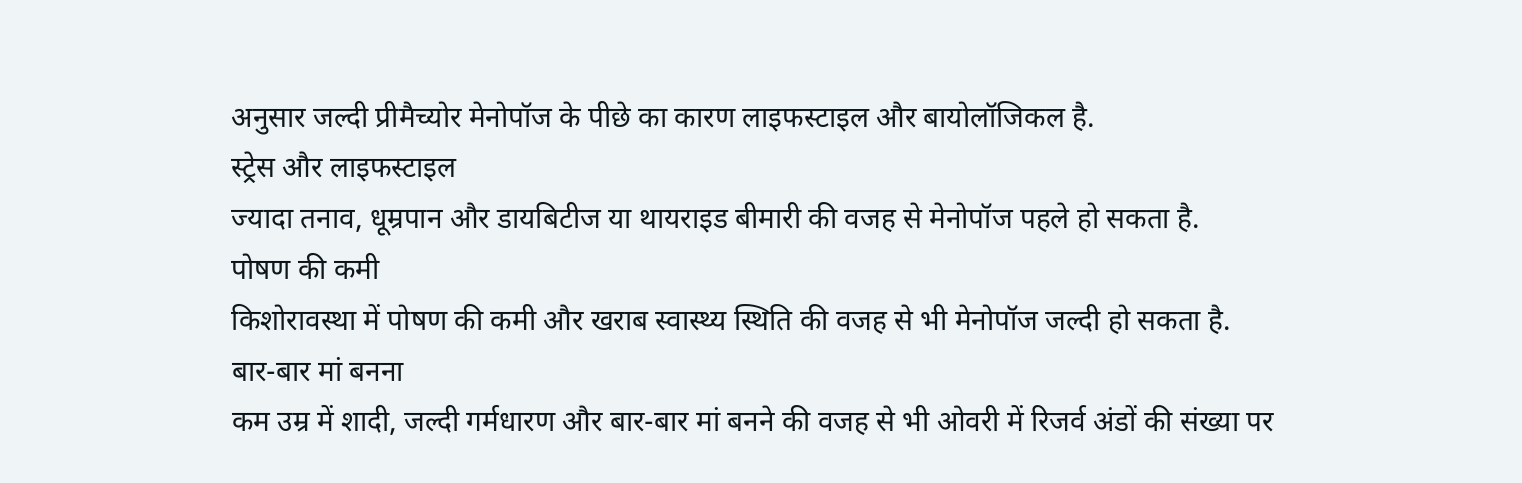अनुसार जल्दी प्रीमैच्योर मेनोपॉज के पीछे का कारण लाइफस्टाइल और बायोलॉजिकल है.
स्ट्रेस और लाइफस्टाइल
ज्यादा तनाव, धूम्रपान और डायबिटीज या थायराइड बीमारी की वजह से मेनोपॉज पहले हो सकता है.
पोषण की कमी
किशोरावस्था में पोषण की कमी और खराब स्वास्थ्य स्थिति की वजह से भी मेनोपॉज जल्दी हो सकता है.
बार-बार मां बनना
कम उम्र में शादी, जल्दी गर्मधारण और बार-बार मां बनने की वजह से भी ओवरी में रिजर्व अंडों की संख्या पर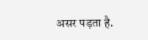असर पड़ता है.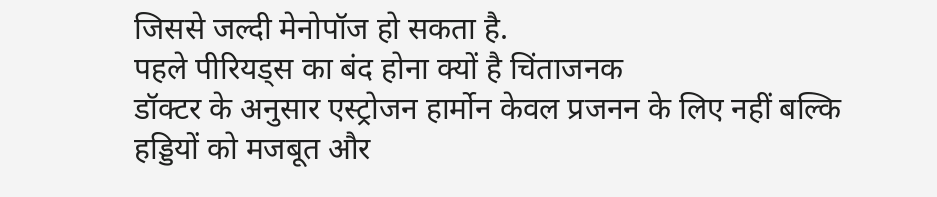जिससे जल्दी मेनोपॉज हो सकता है.
पहले पीरियड्स का बंद होना क्यों है चिंताजनक
डॉक्टर के अनुसार एस्ट्रोजन हार्मोन केवल प्रजनन के लिए नहीं बल्कि हड्डियों को मजबूत और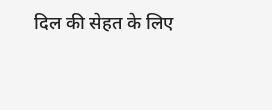दिल की सेहत के लिए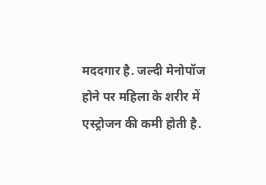मददगार है. जल्दी मेनोपॉज होने पर महिला के शरीर में एस्ट्रोजन की कमी होती है.